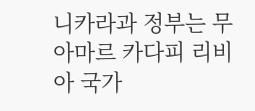니카라과 정부는 무아마르 카다피 리비아 국가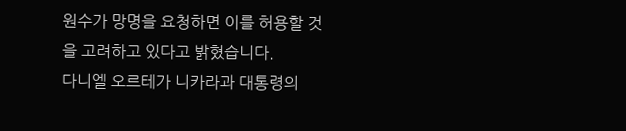원수가 망명을 요청하면 이를 허용할 것을 고려하고 있다고 밝혔습니다.
다니엘 오르테가 니카라과 대통령의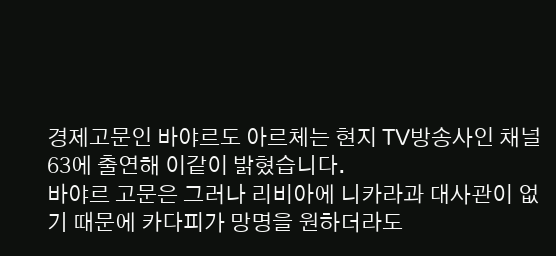경제고문인 바야르도 아르체는 현지 TV방송사인 채널 63에 출연해 이같이 밝혔습니다.
바야르 고문은 그러나 리비아에 니카라과 대사관이 없기 때문에 카다피가 망명을 원하더라도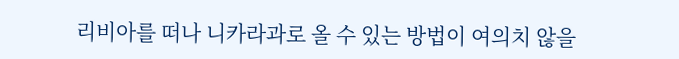리비아를 떠나 니카라과로 올 수 있는 방법이 여의치 않을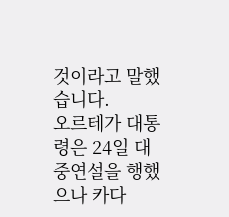것이라고 말했습니다.
오르테가 대통령은 24일 대중연설을 행했으나 카다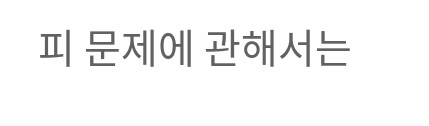피 문제에 관해서는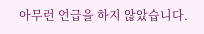아무런 언급을 하지 않았습니다.